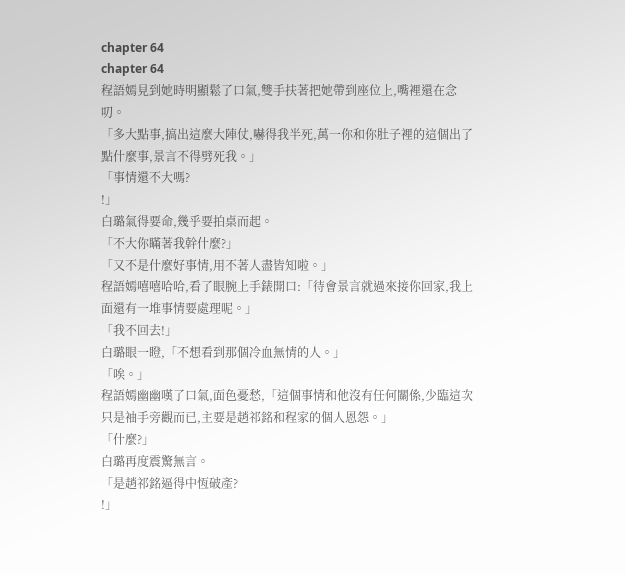chapter 64
chapter 64
程語嫣見到她時明顯鬆了口氣,雙手扶著把她帶到座位上,嘴裡還在念叨。
「多大點事,搞出這麼大陣仗,嚇得我半死,萬一你和你肚子裡的這個出了點什麼事,景言不得劈死我。」
「事情還不大嗎?
!」
白璐氣得要命,幾乎要拍桌而起。
「不大你瞞著我幹什麼?」
「又不是什麼好事情,用不著人盡皆知啦。」
程語嫣嘻嘻哈哈,看了眼腕上手錶開口:「待會景言就過來接你回家,我上面還有一堆事情要處理呢。」
「我不回去!」
白璐眼一瞪,「不想看到那個冷血無情的人。」
「唉。」
程語嫣幽幽嘆了口氣,面色憂愁,「這個事情和他沒有任何關係,少臨這次只是袖手旁觀而已,主要是趙祁銘和程家的個人恩怨。」
「什麼?」
白璐再度震驚無言。
「是趙祁銘逼得中恆破產?
!」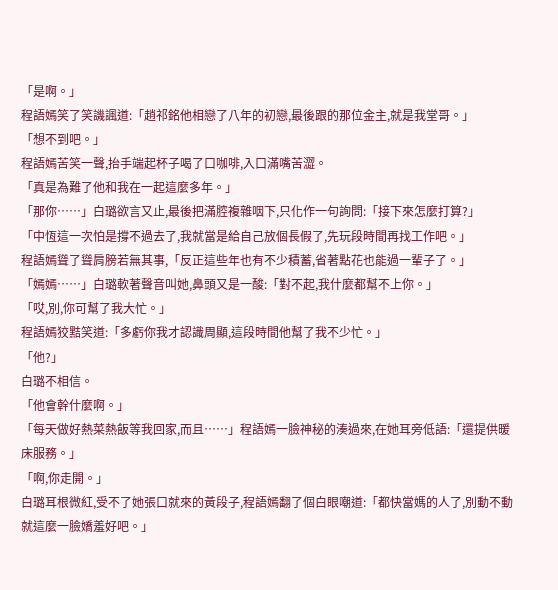「是啊。」
程語嫣笑了笑譏諷道:「趙祁銘他相戀了八年的初戀,最後跟的那位金主,就是我堂哥。」
「想不到吧。」
程語嫣苦笑一聲,抬手端起杯子喝了口咖啡,入口滿嘴苦澀。
「真是為難了他和我在一起這麼多年。」
「那你……」白璐欲言又止,最後把滿腔複雜咽下,只化作一句詢問:「接下來怎麼打算?」
「中恆這一次怕是撐不過去了,我就當是給自己放個長假了,先玩段時間再找工作吧。」
程語嫣聳了聳肩膀若無其事,「反正這些年也有不少積蓄,省著點花也能過一輩子了。」
「嫣嫣……」白璐軟著聲音叫她,鼻頭又是一酸:「對不起,我什麼都幫不上你。」
「哎,別,你可幫了我大忙。」
程語嫣狡黠笑道:「多虧你我才認識周顯,這段時間他幫了我不少忙。」
「他?」
白璐不相信。
「他會幹什麼啊。」
「每天做好熱菜熱飯等我回家,而且……」程語嫣一臉神秘的湊過來,在她耳旁低語:「還提供暖床服務。」
「啊,你走開。」
白璐耳根微紅,受不了她張口就來的黃段子,程語嫣翻了個白眼嘲道:「都快當媽的人了,別動不動就這麼一臉嬌羞好吧。」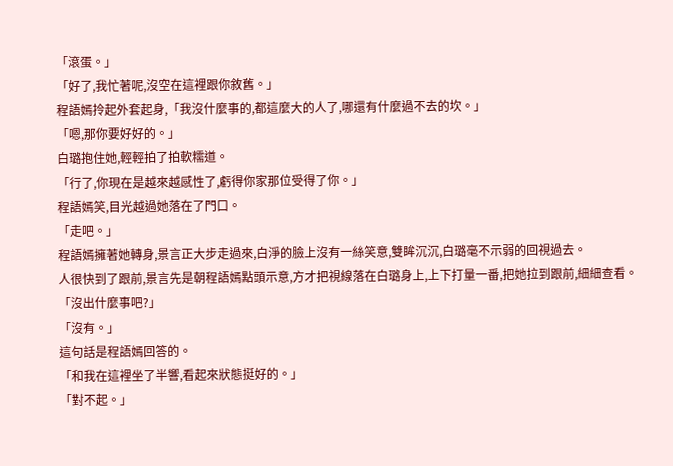「滾蛋。」
「好了,我忙著呢,沒空在這裡跟你敘舊。」
程語嫣拎起外套起身,「我沒什麼事的,都這麼大的人了,哪還有什麼過不去的坎。」
「嗯,那你要好好的。」
白璐抱住她,輕輕拍了拍軟糯道。
「行了,你現在是越來越感性了,虧得你家那位受得了你。」
程語嫣笑,目光越過她落在了門口。
「走吧。」
程語嫣擁著她轉身,景言正大步走過來,白淨的臉上沒有一絲笑意,雙眸沉沉,白璐毫不示弱的回視過去。
人很快到了跟前,景言先是朝程語嫣點頭示意,方才把視線落在白璐身上,上下打量一番,把她拉到跟前,細細查看。
「沒出什麼事吧?」
「沒有。」
這句話是程語嫣回答的。
「和我在這裡坐了半響,看起來狀態挺好的。」
「對不起。」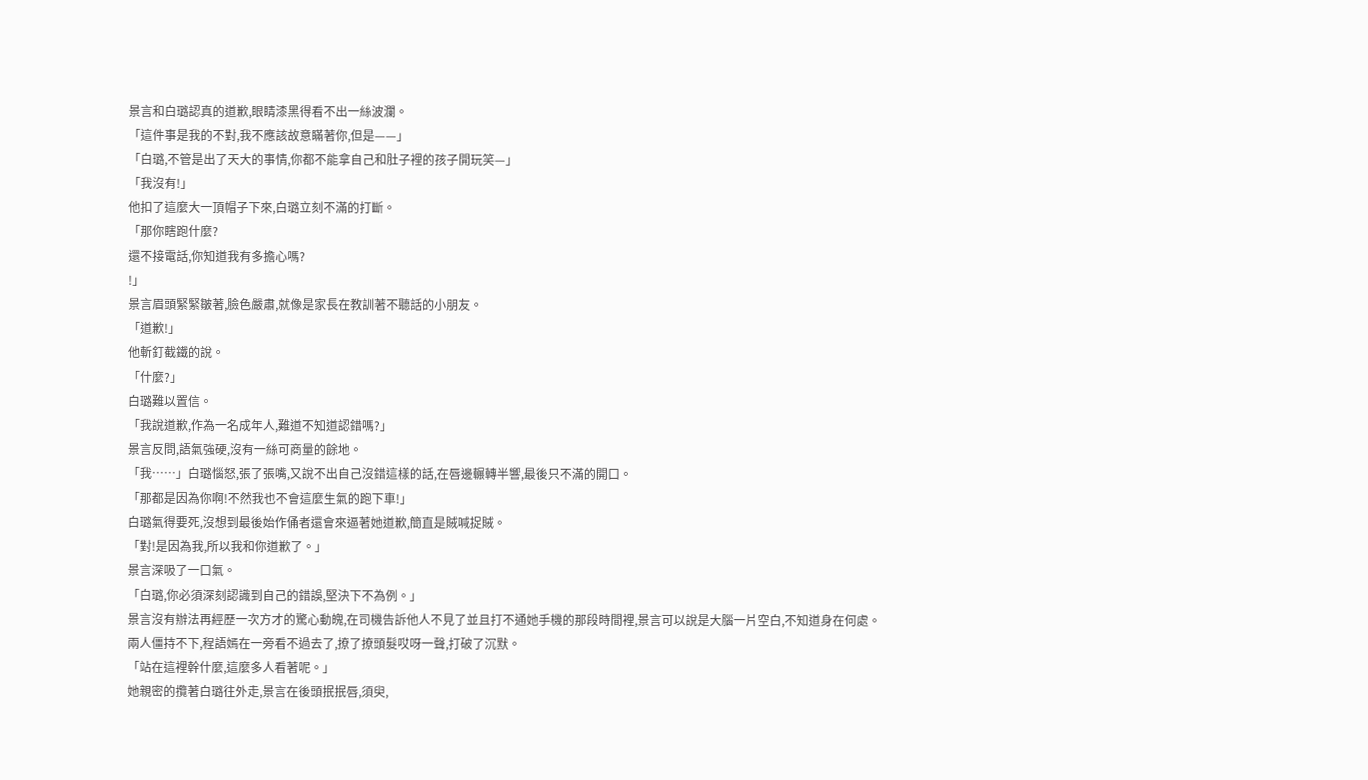景言和白璐認真的道歉,眼睛漆黑得看不出一絲波瀾。
「這件事是我的不對,我不應該故意瞞著你,但是——」
「白璐,不管是出了天大的事情,你都不能拿自己和肚子裡的孩子開玩笑—」
「我沒有!」
他扣了這麼大一頂帽子下來,白璐立刻不滿的打斷。
「那你瞎跑什麼?
還不接電話,你知道我有多擔心嗎?
!」
景言眉頭緊緊皺著,臉色嚴肅,就像是家長在教訓著不聽話的小朋友。
「道歉!」
他斬釘截鐵的說。
「什麼?」
白璐難以置信。
「我說道歉,作為一名成年人,難道不知道認錯嗎?」
景言反問,語氣強硬,沒有一絲可商量的餘地。
「我……」白璐惱怒,張了張嘴,又說不出自己沒錯這樣的話,在唇邊輾轉半響,最後只不滿的開口。
「那都是因為你啊!不然我也不會這麼生氣的跑下車!」
白璐氣得要死,沒想到最後始作俑者還會來逼著她道歉,簡直是賊喊捉賊。
「對!是因為我,所以我和你道歉了。」
景言深吸了一口氣。
「白璐,你必須深刻認識到自己的錯誤,堅決下不為例。」
景言沒有辦法再經歷一次方才的驚心動魄,在司機告訴他人不見了並且打不通她手機的那段時間裡,景言可以說是大腦一片空白,不知道身在何處。
兩人僵持不下,程語嫣在一旁看不過去了,撩了撩頭髮哎呀一聲,打破了沉默。
「站在這裡幹什麼,這麼多人看著呢。」
她親密的攬著白璐往外走,景言在後頭抿抿唇,須臾,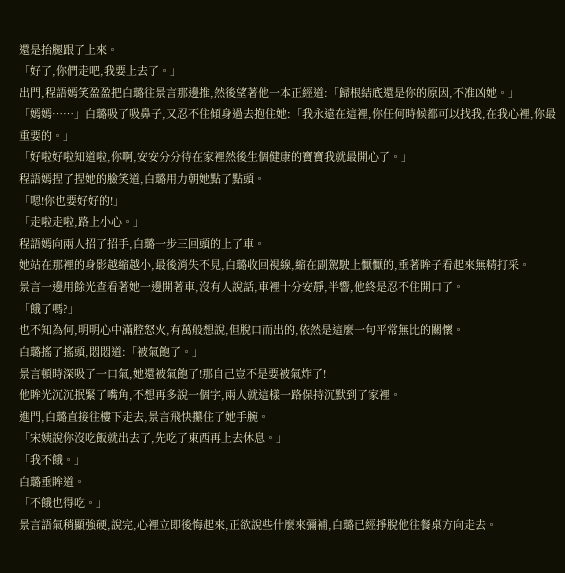還是抬腿跟了上來。
「好了,你們走吧,我要上去了。」
出門,程語嫣笑盈盈把白璐往景言那邊推,然後望著他一本正經道:「歸根結底還是你的原因,不准凶她。」
「嫣嫣……」白璐吸了吸鼻子,又忍不住傾身過去抱住她:「我永遠在這裡,你任何時候都可以找我,在我心裡,你最重要的。」
「好啦好啦知道啦,你啊,安安分分待在家裡然後生個健康的寶寶我就最開心了。」
程語嫣捏了捏她的臉笑道,白璐用力朝她點了點頭。
「嗯!你也要好好的!」
「走啦走啦,路上小心。」
程語嫣向兩人招了招手,白璐一步三回頭的上了車。
她站在那裡的身影越縮越小,最後消失不見,白璐收回視線,縮在副駕駛上懨懨的,垂著眸子看起來無精打采。
景言一邊用餘光查看著她一邊開著車,沒有人說話,車裡十分安靜,半響,他終是忍不住開口了。
「餓了嗎?」
也不知為何,明明心中滿腔怒火,有萬般想說,但脫口而出的,依然是這麼一句平常無比的關懷。
白璐搖了搖頭,悶悶道:「被氣飽了。」
景言頓時深吸了一口氣,她還被氣飽了!那自己豈不是要被氣炸了!
他眸光沉沉抿緊了嘴角,不想再多說一個字,兩人就這樣一路保持沉默到了家裡。
進門,白璐直接往樓下走去,景言飛快攥住了她手腕。
「宋姨說你沒吃飯就出去了,先吃了東西再上去休息。」
「我不餓。」
白璐垂眸道。
「不餓也得吃。」
景言語氣稍顯強硬,說完,心裡立即後悔起來,正欲說些什麼來彌補,白璐已經掙脫他往餐桌方向走去。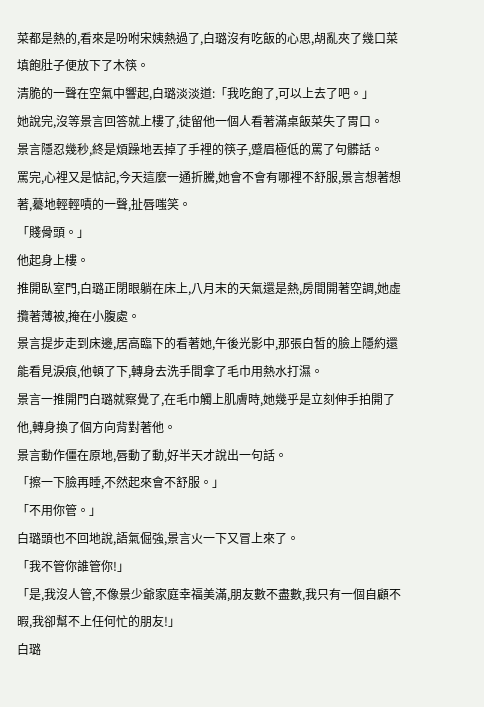菜都是熱的,看來是吩咐宋姨熱過了,白璐沒有吃飯的心思,胡亂夾了幾口菜填飽肚子便放下了木筷。
清脆的一聲在空氣中響起,白璐淡淡道:「我吃飽了,可以上去了吧。」
她說完,沒等景言回答就上樓了,徒留他一個人看著滿桌飯菜失了胃口。
景言隱忍幾秒,終是煩躁地丟掉了手裡的筷子,蹙眉極低的罵了句髒話。
罵完,心裡又是惦記,今天這麼一通折騰,她會不會有哪裡不舒服,景言想著想著,驀地輕輕嘖的一聲,扯唇嗤笑。
「賤骨頭。」
他起身上樓。
推開臥室門,白璐正閉眼躺在床上,八月末的天氣還是熱,房間開著空調,她虛攬著薄被,掩在小腹處。
景言提步走到床邊,居高臨下的看著她,午後光影中,那張白皙的臉上隱約還能看見淚痕,他頓了下,轉身去洗手間拿了毛巾用熱水打濕。
景言一推開門白璐就察覺了,在毛巾觸上肌膚時,她幾乎是立刻伸手拍開了他,轉身換了個方向背對著他。
景言動作僵在原地,唇動了動,好半天才說出一句話。
「擦一下臉再睡,不然起來會不舒服。」
「不用你管。」
白璐頭也不回地說,語氣倔強,景言火一下又冒上來了。
「我不管你誰管你!」
「是,我沒人管,不像景少爺家庭幸福美滿,朋友數不盡數,我只有一個自顧不暇,我卻幫不上任何忙的朋友!」
白璐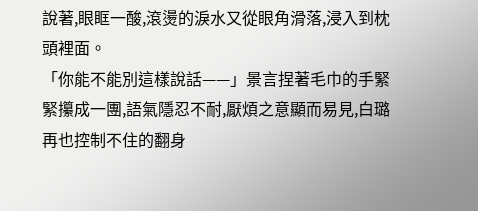說著,眼眶一酸,滾燙的淚水又從眼角滑落,浸入到枕頭裡面。
「你能不能別這樣說話——」景言捏著毛巾的手緊緊攥成一團,語氣隱忍不耐,厭煩之意顯而易見,白璐再也控制不住的翻身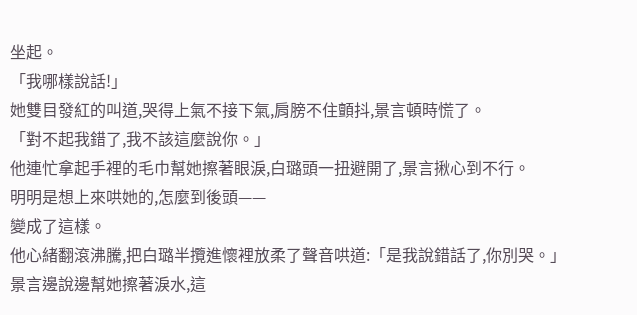坐起。
「我哪樣說話!」
她雙目發紅的叫道,哭得上氣不接下氣,肩膀不住顫抖,景言頓時慌了。
「對不起我錯了,我不該這麼說你。」
他連忙拿起手裡的毛巾幫她擦著眼淚,白璐頭一扭避開了,景言揪心到不行。
明明是想上來哄她的,怎麼到後頭——
變成了這樣。
他心緒翻滾沸騰,把白璐半攬進懷裡放柔了聲音哄道:「是我說錯話了,你別哭。」
景言邊說邊幫她擦著淚水,這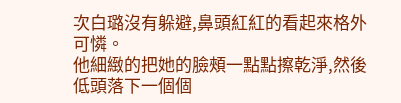次白璐沒有躲避,鼻頭紅紅的看起來格外可憐。
他細緻的把她的臉頰一點點擦乾淨,然後低頭落下一個個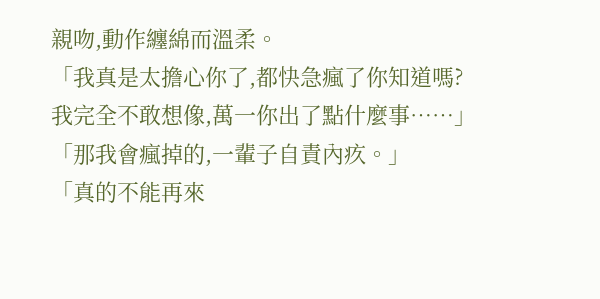親吻,動作纏綿而溫柔。
「我真是太擔心你了,都快急瘋了你知道嗎?
我完全不敢想像,萬一你出了點什麼事……」
「那我會瘋掉的,一輩子自責內疚。」
「真的不能再來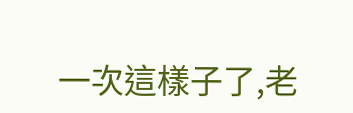一次這樣子了,老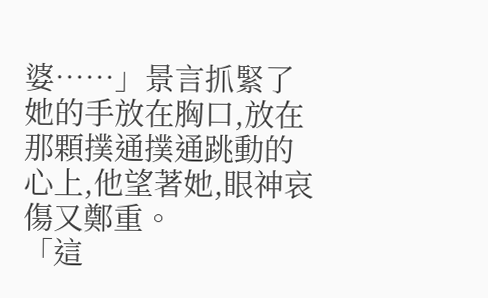婆……」景言抓緊了她的手放在胸口,放在那顆撲通撲通跳動的心上,他望著她,眼神哀傷又鄭重。
「這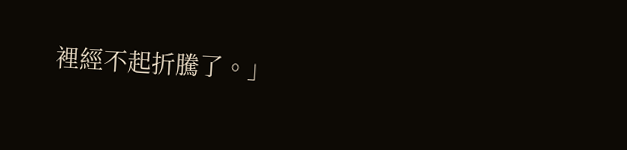裡經不起折騰了。」